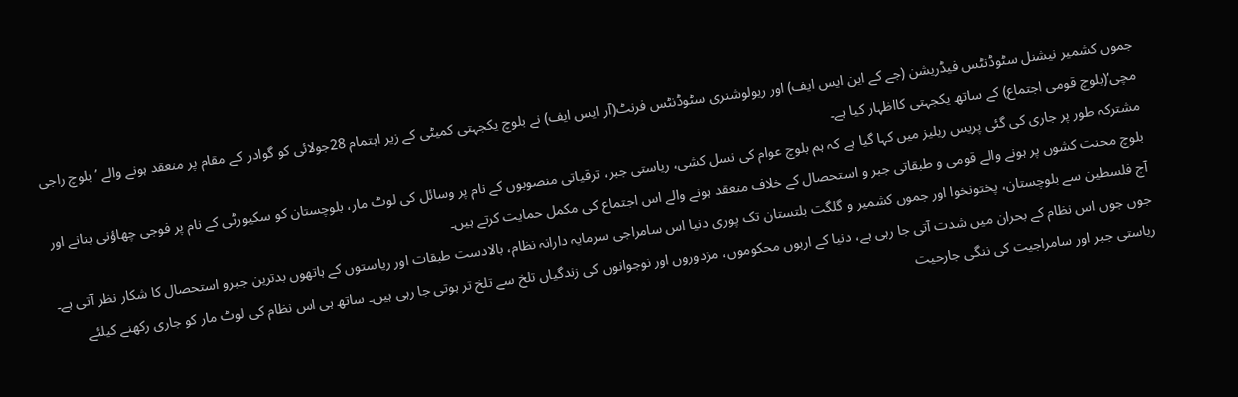جموں کشمیر نیشنل سٹوڈنٹس فیڈریشن (جے کے این ایس ایف) اور ریولوشنری سٹوڈنٹس فرنٹ(آر ایس ایف) نے بلوچ یکجہتی کمیٹی کے زیر اہتمام 28جولائی کو گوادر کے مقام پر منعقد ہونے والے ’بلوچ راجی مچی‘(بلوچ قومی اجتماع) کے ساتھ یکجہتی کااظہار کیا ہے۔
مشترکہ طور پر جاری کی گئی پریس ریلیز میں کہا گیا ہے کہ ہم بلوچ عوام کی نسل کشی، ریاستی جبر، ترقیاتی منصوبوں کے نام پر وسائل کی لوٹ مار، بلوچستان کو سکیورٹی کے نام پر فوجی چھاؤنی بنانے اور بلوچ محنت کشوں پر ہونے والے قومی و طبقاتی جبر و استحصال کے خلاف منعقد ہونے والے اس اجتماع کی مکمل حمایت کرتے ہیں۔
آج فلسطین سے بلوچستان، پختونخوا اور جموں کشمیر و گلگت بلتستان تک پوری دنیا اس سامراجی سرمایہ دارانہ نظام، بالادست طبقات اور ریاستوں کے ہاتھوں بدترین جبرو استحصال کا شکار نظر آتی ہے۔ جوں جوں اس نظام کے بحران میں شدت آتی جا رہی ہے، دنیا کے اربوں محکوموں، مزدوروں اور نوجوانوں کی زندگیاں تلخ سے تلخ تر ہوتی جا رہی ہیں۔ ساتھ ہی اس نظام کی لوٹ مار کو جاری رکھنے کیلئے ریاستی جبر اور سامراجیت کی ننگی جارحیت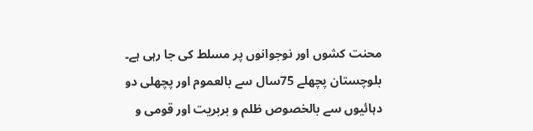محنت کشوں اور نوجوانوں پر مسلط کی جا رہی ہے۔
بلوچستان پچھلے 75سال سے بالعموم اور پچھلی دو دہائیوں سے بالخصوص ظلم و بربریت اور قومی و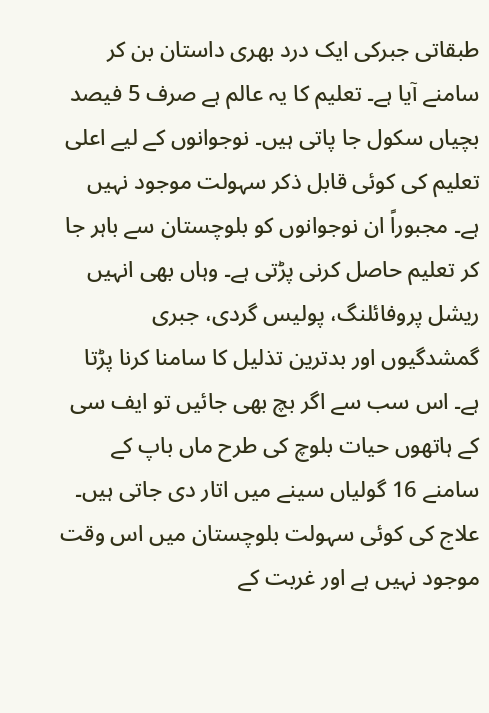طبقاتی جبرکی ایک درد بھری داستان بن کر سامنے آیا ہے۔ تعلیم کا یہ عالم ہے صرف 5 فیصد بچیاں سکول جا پاتی ہیں۔ نوجوانوں کے لیے اعلی تعلیم کی کوئی قابل ذکر سہولت موجود نہیں ہے۔ مجبوراً ان نوجوانوں کو بلوچستان سے باہر جا کر تعلیم حاصل کرنی پڑتی ہے۔ وہاں بھی انہیں ریشل پروفائلنگ، پولیس گردی، جبری گمشدگیوں اور بدترین تذلیل کا سامنا کرنا پڑتا ہے۔ اس سب سے اگر بچ بھی جائیں تو ایف سی کے ہاتھوں حیات بلوچ کی طرح ماں باپ کے سامنے 16 گولیاں سینے میں اتار دی جاتی ہیں۔ علاج کی کوئی سہولت بلوچستان میں اس وقت موجود نہیں ہے اور غربت کے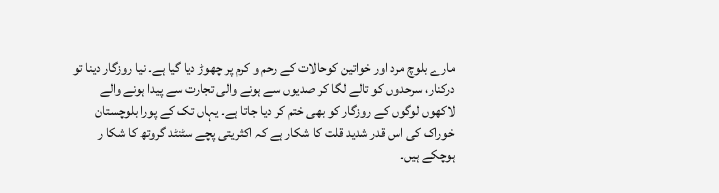مارے بلوچ مرد اور خواتین کوحالات کے رحم و کرم پر چھوڑ دیا گیا ہے۔ نیا روزگار دینا تو درکنار، سرحدوں کو تالے لگا کر صدیوں سے ہونے والی تجارت سے پیدا ہونے والے لاکھوں لوگوں کے روزگار کو بھی ختم کر دیا جاتا ہے۔ یہاں تک کے پورا بلوچستان خوراک کی اس قدر شدید قلت کا شکار ہے کہ اکثریتی پچے سٹنٹد گروتھ کا شکا ر ہوچکے ہیں۔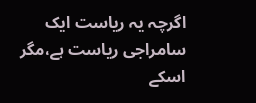اگرچہ یہ ریاست ایک سامراجی ریاست ہے،مگر اسکے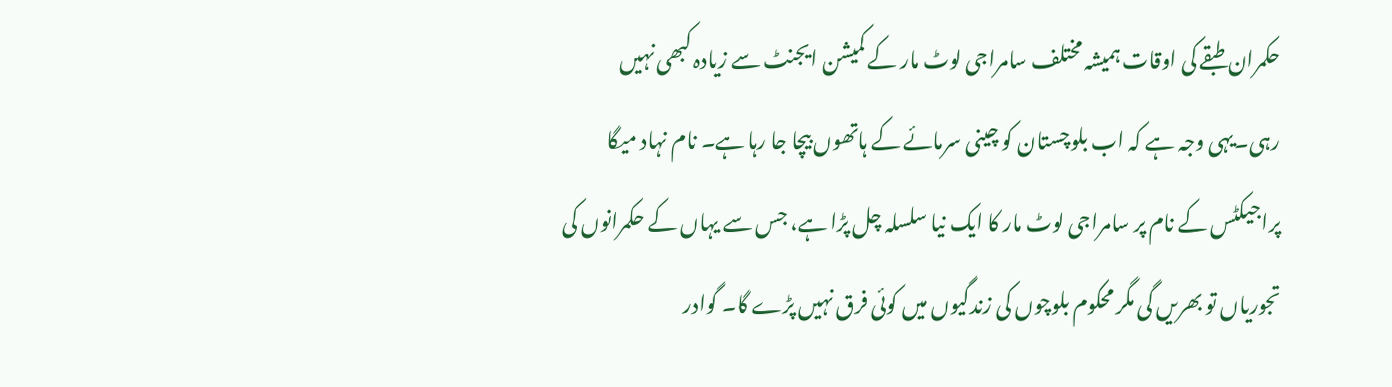حکمران طبقے کی اوقات ہمیشہ مختلف سامراجی لوٹ مار کے کمیشن ایجنٹ سے زیادہ کبھی نہیں رہی۔یہی وجہ ہے کہ اب بلوچستان کو چینی سرمائے کے ہاتھوں بیچا جا رہا ہے۔ نام نہاد میگا پراجیکٹس کے نام پر سامراجی لوٹ مار کا ایک نیا سلسلہ چل پڑا ہے، جس سے یہاں کے حکمرانوں کی تجوریاں تو بھریں گی مگر محکوم بلوچوں کی زندگیوں میں کوئی فرق نہیں پڑے گا۔ گوادر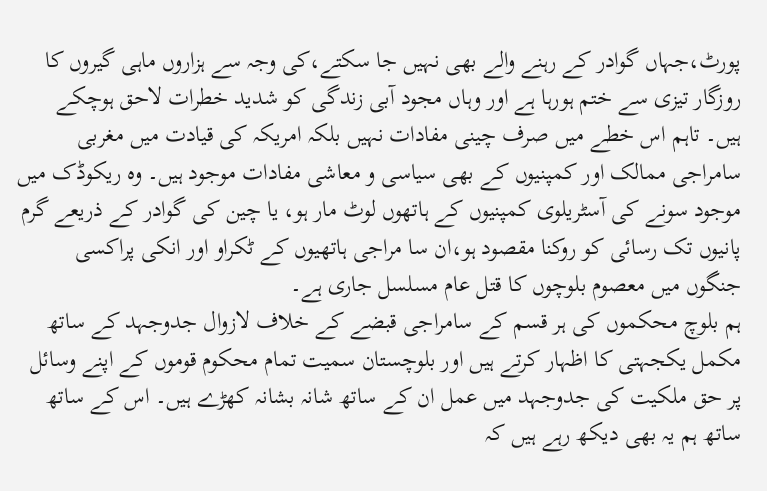پورٹ،جہاں گوادر کے رہنے والے بھی نہیں جا سکتے،کی وجہ سے ہزاروں ماہی گیروں کا روزگار تیزی سے ختم ہورہا ہے اور وہاں مجود آبی زندگی کو شدید خطرات لاحق ہوچکے ہیں۔ تاہم اس خطے میں صرف چینی مفادات نہیں بلکہ امریکہ کی قیادت میں مغربی سامراجی ممالک اور کمپنیوں کے بھی سیاسی و معاشی مفادات موجود ہیں۔ وہ ریکوڈک میں موجود سونے کی آسٹریلوی کمپنیوں کے ہاتھوں لوٹ مار ہو، یا چین کی گوادر کے ذریعے گرم پانیوں تک رسائی کو روکنا مقصود ہو،ان سا مراجی ہاتھیوں کے ٹکراو اور انکی پراکسی جنگوں میں معصوم بلوچوں کا قتل عام مسلسل جاری ہے۔
ہم بلوچ محکموں کی ہر قسم کے سامراجی قبضے کے خلاف لازوال جدوجہد کے ساتھ مکمل یکجہتی کا اظہار کرتے ہیں اور بلوچستان سمیت تمام محکوم قوموں کے اپنے وسائل پر حق ملکیت کی جدوجہد میں عمل ان کے ساتھ شانہ بشانہ کھڑے ہیں۔ اس کے ساتھ ساتھ ہم یہ بھی دیکھ رہے ہیں کہ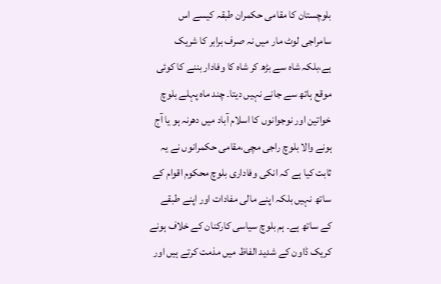بلوچستان کا مقامی حکمران طبقہ کیسے اس سامراجی لوٹ مار میں نہ صرف برابر کا شریک ہے،بلکہ شاہ سے بڑھ کر شاہ کا وفادار بننے کا کوئی موقع ہاتھ سے جانے نہیں دیتا۔ چند ماہ پہلے بلوچ خواتین اور نوجوانوں کا اسلام آباد میں دھرنہ ہو یا آج ہونے والا بلوچ راجی مچی،مقامی حکمرانوں نے یہ ثابت کیا ہے کہ انکی وفاداری بلوچ محکوم اقوام کے ساتھ نہیں بلکہ اپنے مالی مفادات اور اپنے طبقے کے ساتھ ہے۔ ہم بلوچ سیاسی کارکنان کے خلاف ہونے کریک ڈاون کے شدید الفاظ میں مذمت کرتے ہیں اور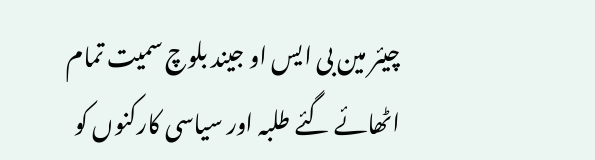چیئر مین بی ایس او جیند بلوچ سمیت تمام اٹھائے گئے طلبہ اور سیاسی کارکنوں کو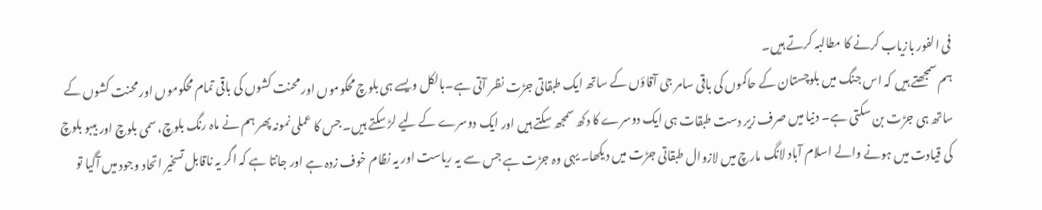فی الفور بازیاب کرنے کا مطالبہ کرتے ہیں۔
ہم سمجھتے ہیں کہ اس جنگ میں بلوچستان کے حاکموں کی باقی سامر جی آقاؤں کے ساتھ ایک طبقاتی جڑت نظر آتی ہے۔بالکل ویسے ہی بلوچ محکوموں اور محنت کشوں کی باقی تمام محکوموں اور محنت کشوں کے ساتھ ہی جڑت بن سکتی ہے۔ دنیا میں صرف زیر دست طبقات ہی ایک دوسرے کا دکھ سمجھ سکتے ہیں اور ایک دوسرے کے لیے لڑ سکتے ہیں۔ جس کا عملی نمونہ پھر ہم نے ماہ رنگ بلوچ، سمی بلوچ اور بیبو بلوچ کی قیادت میں ہونے والے اسلام آباد لانگ مارچ میں لازوال طبقاتی جڑت میں دیکھا۔ یہی وہ جڑت ہے جس سے یہ ریاست اور یہ نظام خوف زدہ ہے اور جانتا ہے کہ اگر یہ ناقابل تسخیر اتحاد وجود میں آگیا تو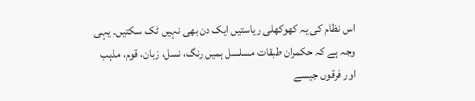اس نظام کی یہ کھوکھلی ریاستیں ایک دن بھی نہیں ٹک سکتیں۔ یہی وجہ ہے کہ حکمران طبقات مسلسل ہمیں رنگ، نسل، زبان، قوم، مذہب اور فرقوں جیسے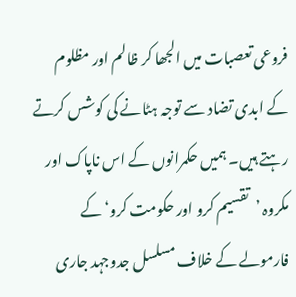فروعی تعصبات میں الجھا کر ظالم اور مظلوم کے ابدی تضاد سے توجہ ہٹانے کی کوشس کرتے رہتے ہیں۔ ہمیں حکمرانوں کے اس ناپاک اور مکروہ ’تقسیم کرو اور حکومت کرو‘ کے فارمولے کے خلاف مسلسل جدوجہد جاری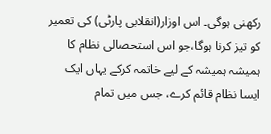رکھنی ہوگی۔ اس اوزار(انقلابی پارٹی) کی تعمیر کو تیز کرنا ہوگا،جو اس استحصالی نظام کا ہمیشہ ہمیشہ کے لیے خاتمہ کرکے یہاں ایک ایسا نظام قائم کرے، جس میں تمام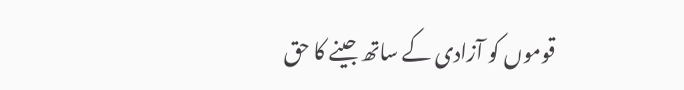قوموں کو آزادی کے ساتھ جینے کا حق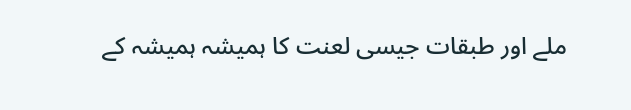ملے اور طبقات جیسی لعنت کا ہمیشہ ہمیشہ کے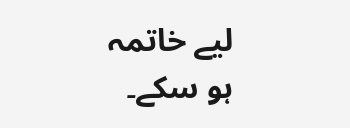لیے خاتمہ ہو سکے۔